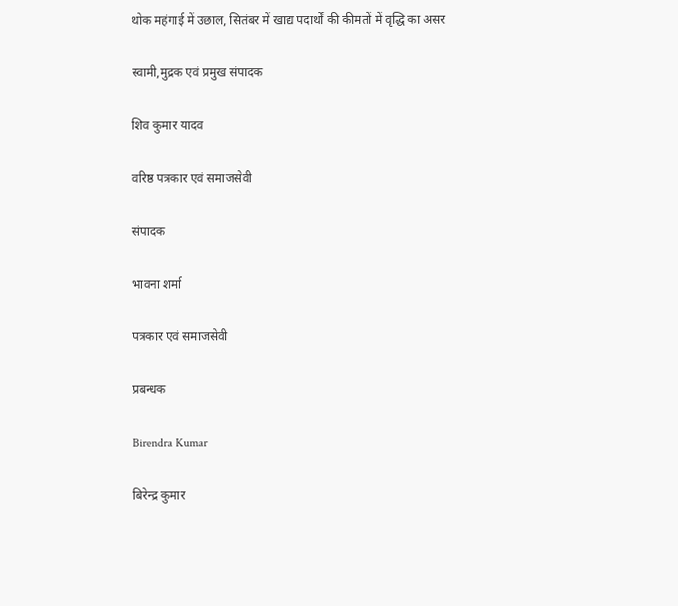थोक महंगाई में उछाल, सितंबर में खाद्य पदार्थों की कीमतों में वृद्धि का असर

स्वामी,मुद्रक एवं प्रमुख संपादक

शिव कुमार यादव

वरिष्ठ पत्रकार एवं समाजसेवी

संपादक

भावना शर्मा

पत्रकार एवं समाजसेवी

प्रबन्धक

Birendra Kumar

बिरेन्द्र कुमार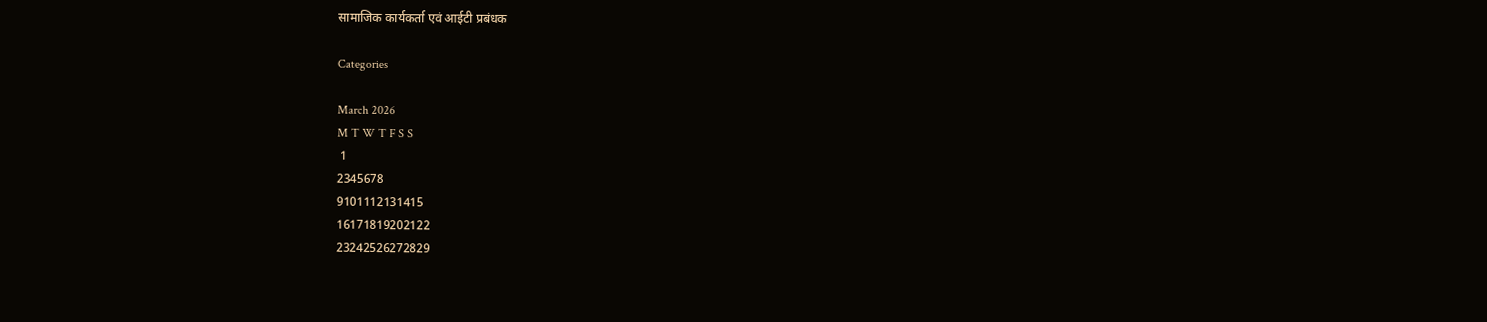सामाजिक कार्यकर्ता एवं आईटी प्रबंधक

Categories

March 2026
M T W T F S S
 1
2345678
9101112131415
16171819202122
23242526272829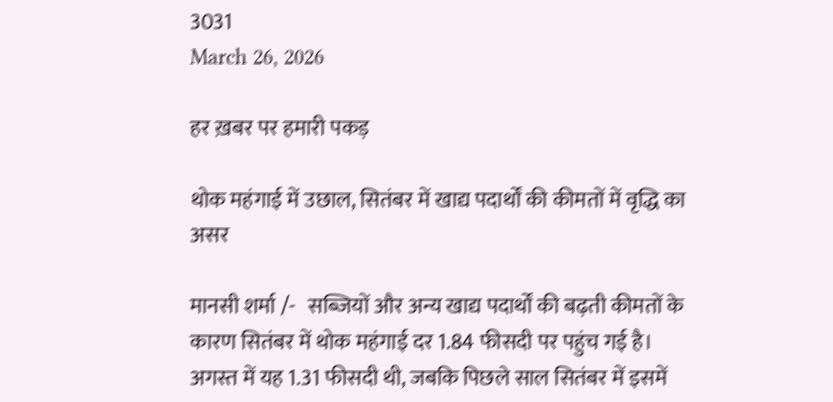3031
March 26, 2026

हर ख़बर पर हमारी पकड़

थोक महंगाई में उछाल, सितंबर में खाद्य पदार्थों की कीमतों में वृद्धि का असर

मानसी शर्मा /-   सब्जियों और अन्य खाद्य पदार्थों की बढ़ती कीमतों के कारण सितंबर में थोक महंगाई दर 1.84 फीसदी पर पहुंच गई है। अगस्त में यह 1.31 फीसदी थी, जबकि पिछले साल सितंबर में इसमें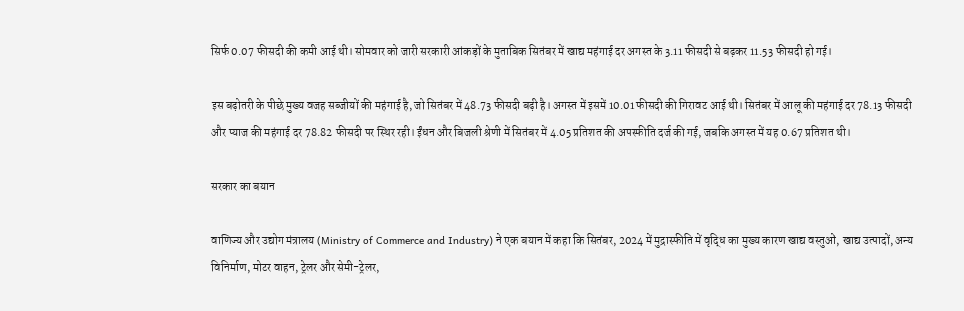सिर्फ 0.07 फीसदी की कमी आई थी। सोमवार को जारी सरकारी आंकड़ों के मुताबिक सितंबर में खाद्य महंगाई दर अगस्त के 3.11 फीसदी से बढ़कर 11.53 फीसदी हो गई।

इस बढ़ोतरी के पीछे मुख्य वजह सब्जीयों की महंगाई है, जो सितंबर में 48.73 फीसदी बढ़ी है। अगस्त में इसमें 10.01 फीसदी की गिरावट आई थी। सितंबर में आलू की महंगाई दर 78.13 फीसदी और प्याज की महंगाई दर 78.82 फीसदी पर स्थिर रही। ईंधन और बिजली श्रेणी में सितंबर में 4.05 प्रतिशत की अपस्फीति दर्ज की गई, जबकि अगस्त में यह 0.67 प्रतिशत थी।

सरकार का बयान

वाणिज्य और उद्योग मंत्रालय (Ministry of Commerce and Industry) ने एक बयान में कहा कि सितंबर, 2024 में मुद्रास्फीति में वृद्धि का मुख्य कारण खाद्य वस्तुओं, खाद्य उत्पादों, अन्य विनिर्माण, मोटर वाहन, ट्रेलर और सेमी-ट्रेलर,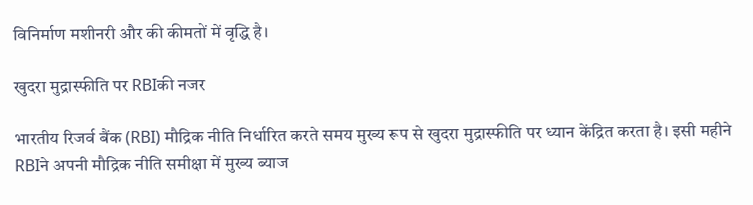विनिर्माण मशीनरी और की कीमतों में वृद्धि है।

खुदरा मुद्रास्फीति पर RBIकी नजर

भारतीय रिजर्व बैंक (RBI) मौद्रिक नीति निर्धारित करते समय मुख्य रूप से खुदरा मुद्रास्फीति पर ध्यान केंद्रित करता है। इसी महीने RBIने अपनी मौद्रिक नीति समीक्षा में मुख्य ब्याज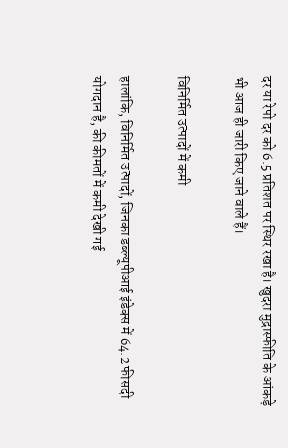दर या रेपो दर को 6.5 प्रतिशत पर स्थिर रखा है। खुदरा मुद्रास्फीति के आंकड़े भी आज ही जारी किए जाने वाले हैं।

विनिर्मित उत्पादों में कमी

हालांकि, विनिर्मित उत्पादों, जिनका डब्ल्यूपीआई इंडेक्स में 64.2 फीसदी योगदान है, की कीमतों में कमी देखी गई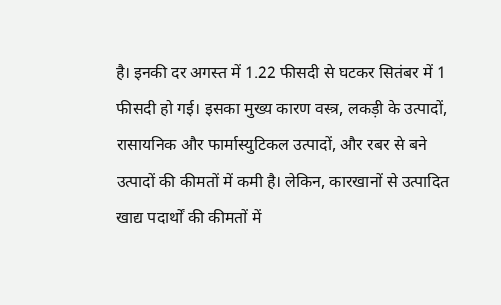है। इनकी दर अगस्त में 1.22 फीसदी से घटकर सितंबर में 1 फीसदी हो गई। इसका मुख्य कारण वस्त्र, लकड़ी के उत्पादों, रासायनिक और फार्मास्युटिकल उत्पादों, और रबर से बने उत्पादों की कीमतों में कमी है। लेकिन, कारखानों से उत्पादित खाद्य पदार्थों की कीमतों में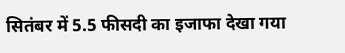सितंबर में 5.5 फीसदी का इजाफा देखा गया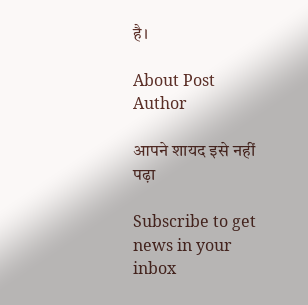है।

About Post Author

आपने शायद इसे नहीं पढ़ा

Subscribe to get news in your inbox